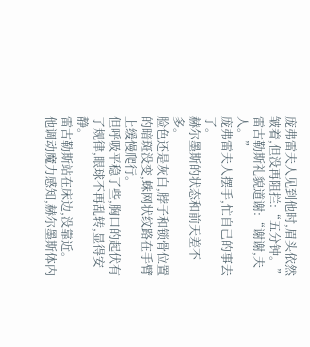庞弗雷夫人见到他时,眉头依然皱着,但没再阻拦:“五分钟。”
雷古勒斯礼貌道谢:“谢谢,夫人。”
庞弗雷夫人摆手,忙自己的事去了。
赫尔墨斯的状态和前天差不多。
脸色还是灰白,脖子和锁骨位置的暗斑没变,蛛网状纹路在手臂上缓慢爬行。
但呼吸平稳了些,胸口的起伏有了规律,眼球不再乱转,显得安静。
雷古勒斯站在床边,没靠近。
他调动魔力感知,赫尔墨斯体内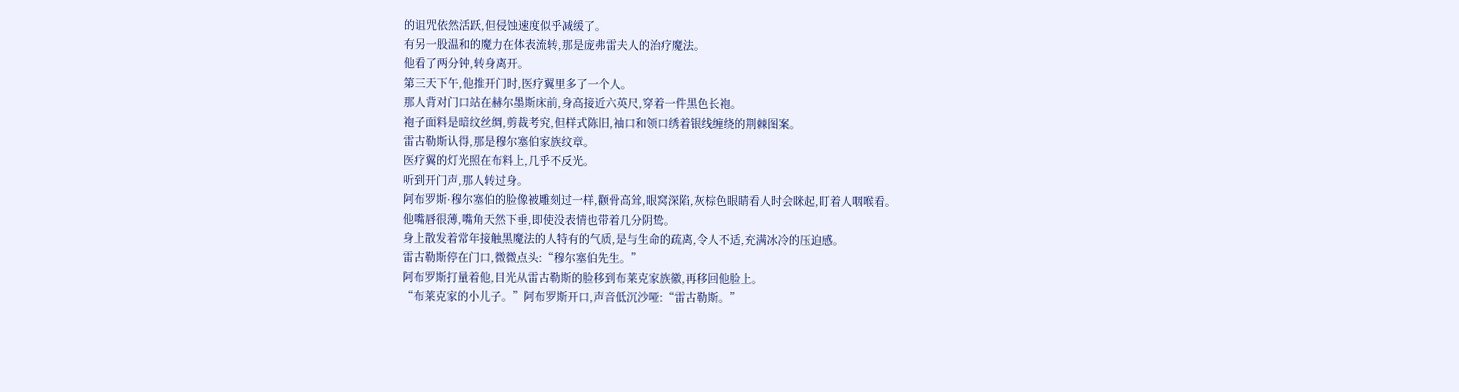的诅咒依然活跃,但侵蚀速度似乎减缓了。
有另一股温和的魔力在体表流转,那是庞弗雷夫人的治疗魔法。
他看了两分钟,转身离开。
第三天下午,他推开门时,医疗翼里多了一个人。
那人背对门口站在赫尔墨斯床前,身高接近六英尺,穿着一件黑色长袍。
袍子面料是暗纹丝绸,剪裁考究,但样式陈旧,袖口和领口绣着银线缠绕的荆棘图案。
雷古勒斯认得,那是穆尔塞伯家族纹章。
医疗翼的灯光照在布料上,几乎不反光。
听到开门声,那人转过身。
阿布罗斯·穆尔塞伯的脸像被雕刻过一样,颧骨高耸,眼窝深陷,灰棕色眼睛看人时会眯起,盯着人咽喉看。
他嘴唇很薄,嘴角天然下垂,即使没表情也带着几分阴鸷。
身上散发着常年接触黑魔法的人特有的气质,是与生命的疏离,令人不适,充满冰冷的压迫感。
雷古勒斯停在门口,微微点头:“穆尔塞伯先生。”
阿布罗斯打量着他,目光从雷古勒斯的脸移到布莱克家族徽,再移回他脸上。
“布莱克家的小儿子。”阿布罗斯开口,声音低沉沙哑:“雷古勒斯。”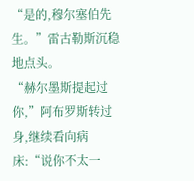“是的,穆尔塞伯先生。”雷古勒斯沉稳地点头。
“赫尔墨斯提起过你,”阿布罗斯转过身,继续看向病床:“说你不太一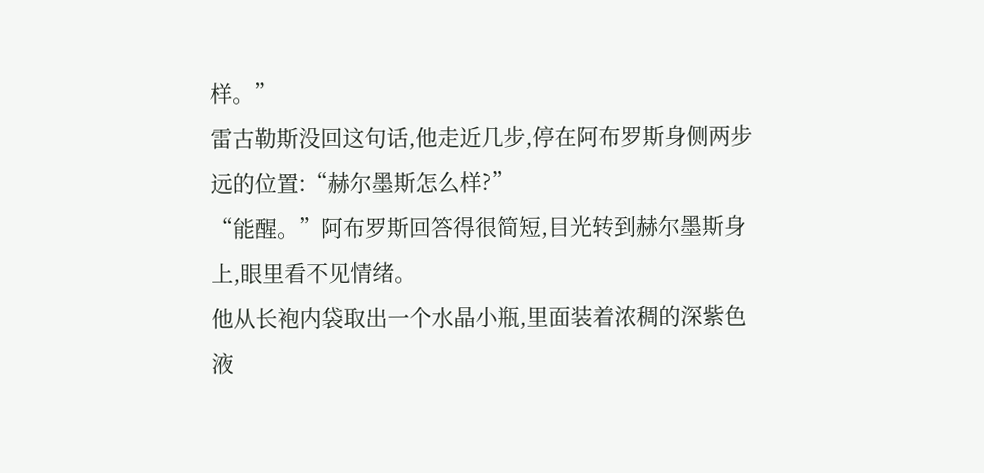样。”
雷古勒斯没回这句话,他走近几步,停在阿布罗斯身侧两步远的位置:“赫尔墨斯怎么样?”
“能醒。”阿布罗斯回答得很简短,目光转到赫尔墨斯身上,眼里看不见情绪。
他从长袍内袋取出一个水晶小瓶,里面装着浓稠的深紫色液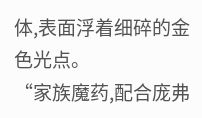体,表面浮着细碎的金色光点。
“家族魔药,配合庞弗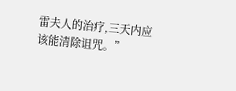雷夫人的治疗,三天内应该能清除诅咒。”